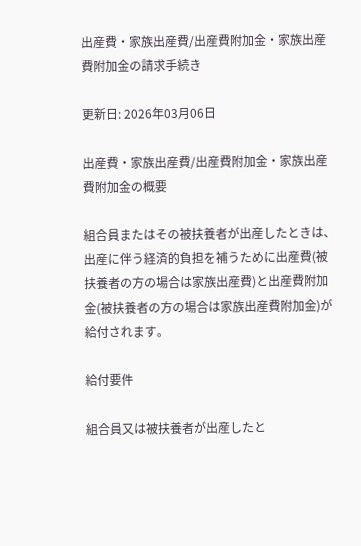出産費・家族出産費/出産費附加金・家族出産費附加金の請求手続き

更新日: 2026年03月06日

出産費・家族出産費/出産費附加金・家族出産費附加金の概要

組合員またはその被扶養者が出産したときは、出産に伴う経済的負担を補うために出産費(被扶養者の方の場合は家族出産費)と出産費附加金(被扶養者の方の場合は家族出産費附加金)が給付されます。

給付要件

組合員又は被扶養者が出産したと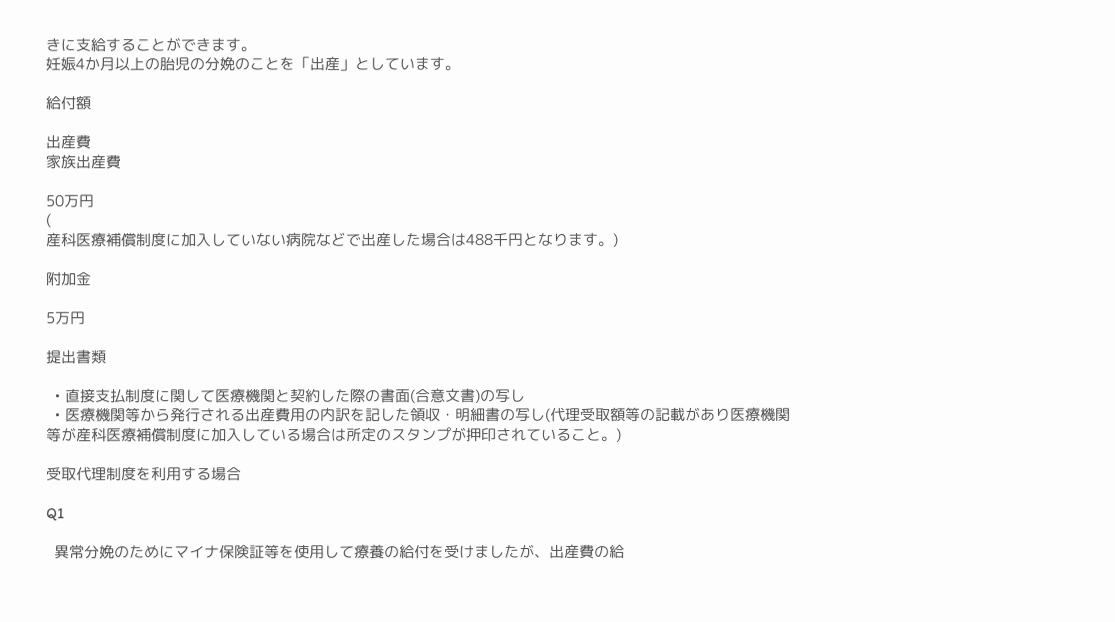きに支給することができます。
妊娠4か月以上の胎児の分娩のことを「出産」としています。

給付額

出産費
家族出産費

50万円
(
産科医療補償制度に加入していない病院などで出産した場合は488千円となります。)

附加金

5万円

提出書類

  • 直接支払制度に関して医療機関と契約した際の書面(合意文書)の写し
  • 医療機関等から発行される出産費用の内訳を記した領収・明細書の写し(代理受取額等の記載があり医療機関等が産科医療補償制度に加入している場合は所定のスタンプが押印されていること。)

受取代理制度を利用する場合

Q1

  異常分娩のためにマイナ保険証等を使用して療養の給付を受けましたが、出産費の給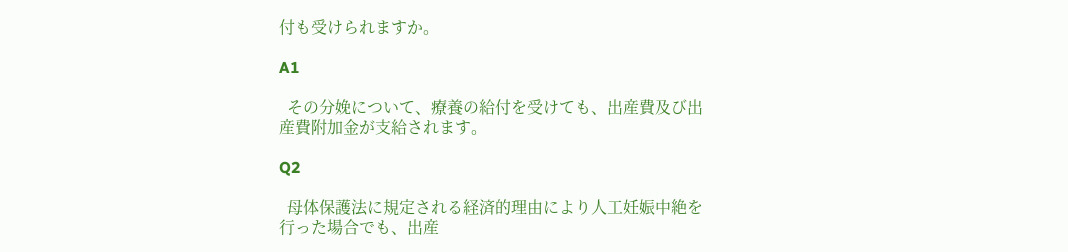付も受けられますか。

A1

  その分娩について、療養の給付を受けても、出産費及び出産費附加金が支給されます。

Q2

  母体保護法に規定される経済的理由により人工妊娠中絶を行った場合でも、出産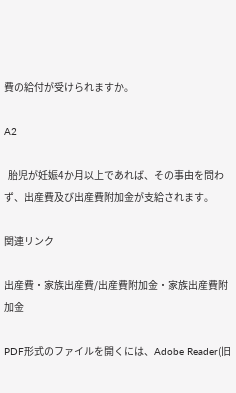費の給付が受けられますか。

A2

  胎児が妊娠4か月以上であれば、その事由を問わず、出産費及び出産費附加金が支給されます。

関連リンク

出産費・家族出産費/出産費附加金・家族出産費附加金

PDF形式のファイルを開くには、Adobe Reader(旧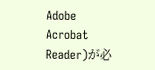Adobe Acrobat Reader)が必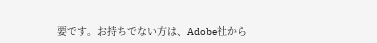要です。お持ちでない方は、Adobe社から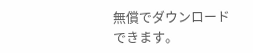無償でダウンロードできます。